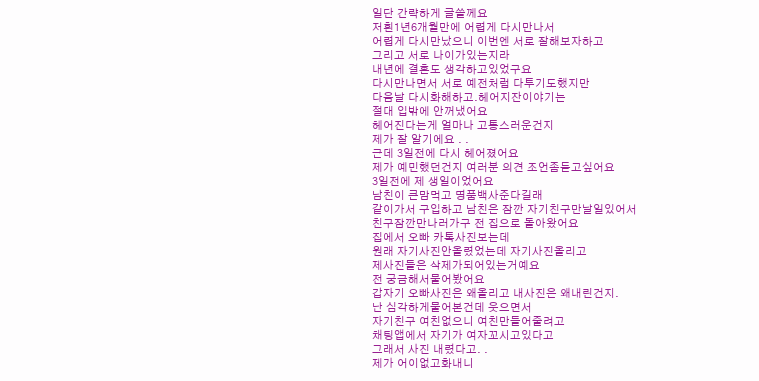일단 간략하게 글쓸께요
저흰1년6개월만에 어렵게 다시만나서
어렵게 다시만났으니 이번엔 서로 잘해보자하고
그리고 서로 나이가있는지라
내년에 결혼도 생각하고있었구요
다시만나면서 서로 예전처럼 다투기도했지만
다음날 다시화해하고.헤어지잔이야기는
절대 입밖에 안꺼냈어요
헤어진다는게 얼마나 고통스러운건지
제가 잘 알기에요 . .
근데 3일전에 다시 헤어졌어요
제가 예민했던건지 여러분 의견 조언좀듣고싶어요
3일전에 제 생일이었어요
남친이 큰맘먹고 명품백사준다길래
같이가서 구입하고 남친은 잠깐 자기친구만날일있어서
친구잠깐만나러가구 전 집으로 돌아왔어요
집에서 오빠 카톡사진보는데
원래 자기사진안올렸었는데 자기사진올리고
제사진들은 삭제가되어있는거예요
전 궁금해서물어봤어요
갑자기 오빠사진은 왜올리고 내사진은 왜내린건지.
난 심각하게물어본건데 웃으면서
자기친구 여친없으니 여친만들어줄려고
채팅앱에서 자기가 여자꼬시고있다고
그래서 사진 내렸다고. .
제가 어이없고화내니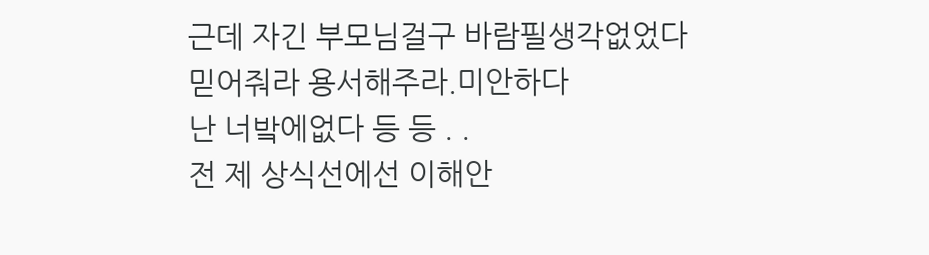근데 자긴 부모님걸구 바람필생각없었다
믿어줘라 용서해주라.미안하다
난 너밬에없다 등 등 . .
전 제 상식선에선 이해안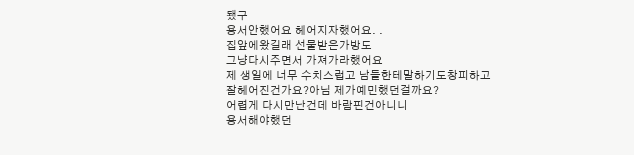됐구
용서안했어요 헤어지자했어요. .
집앞에왔길래 선물받은가방도
그냥다시주면서 가져가라했어요
제 생일에 너무 수치스럽고 남들한테말하기도창피하고
잘헤어진건가요?아님 제가예민했던걸까요?
어렵게 다시만난건데 바람핀건아니니
용서해야했던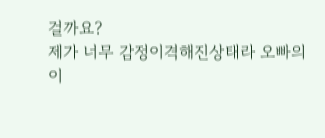걸까요?
제가 너무 감정이격해진상태라 오빠의
이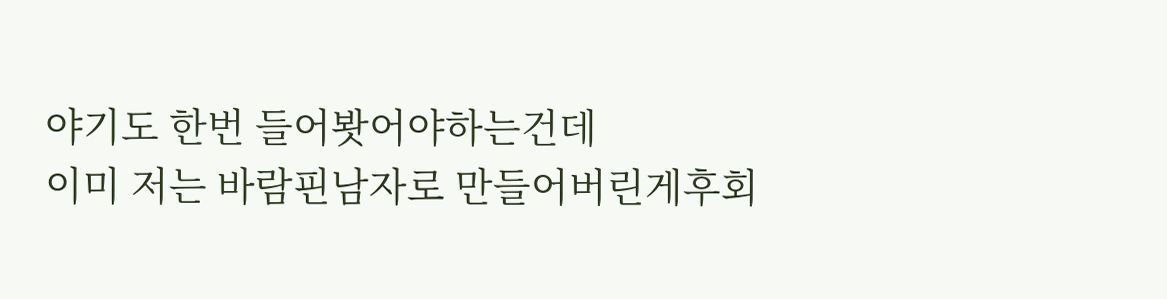야기도 한번 들어봣어야하는건데
이미 저는 바람핀남자로 만들어버린게후회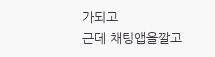가되고
근데 채팅앱을깔고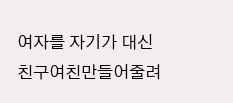여자를 자기가 대신
친구여친만들어줄려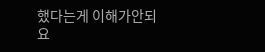했다는게 이해가안되요